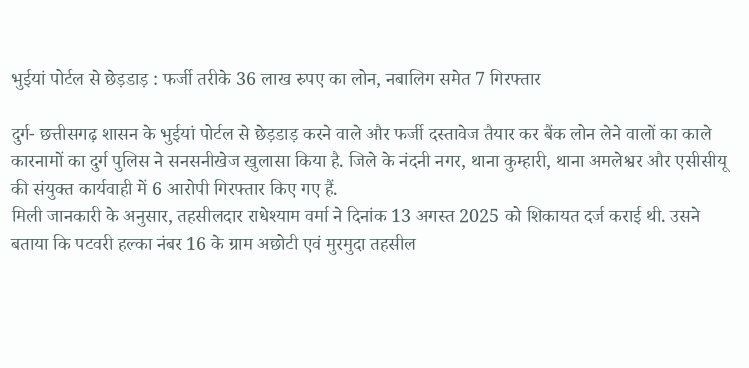भुईयां पोर्टल से छेड़डाड़ : फर्जी तरीके 36 लाख रुपए का लोन, नबालिग समेत 7 गिरफ्तार

दुर्ग- छत्तीसगढ़ शासन के भुईयां पोर्टल से छेड़डाड़ करने वाले और फर्जी दस्तावेज तैयार कर बैंक लोन लेने वालों का काले कारनामों का दुर्ग पुलिस ने सनसनीखेज खुलासा किया है. जिले के नंदनी नगर, थाना कुम्हारी, थाना अमलेश्वर और एसीसीयू की संयुक्त कार्यवाही में 6 आरोपी गिरफ्तार किए गए हैं.
मिली जानकारी के अनुसार, तहसीलदार राधेश्याम वर्मा ने दिनांक 13 अगस्त 2025 को शिकायत दर्ज कराई थी. उसने बताया कि पटवरी हल्का नंबर 16 के ग्राम अछोटी एवं मुरमुदा तहसील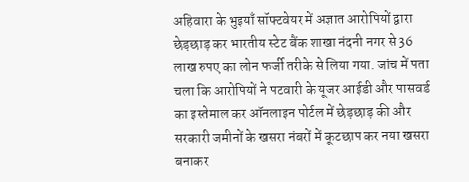अहिवारा के भुइयाँ सॉफ्टवेयर में अज्ञात आरोपियों द्वारा छेड़छाड़ कर भारतीय स्टेट बैंक शाखा नंदनी नगर से 36 लाख रुपए का लोन फर्जी तरीके से लिया गया. जांच में पता चला कि आरोपियों ने पटवारी के यूजर आईडी और पासवर्ड का इस्तेमाल कर ऑनलाइन पोर्टल में छेड़छाड़ की और सरकारी जमीनों के खसरा नंबरों में कूटछाप कर नया खसरा बनाकर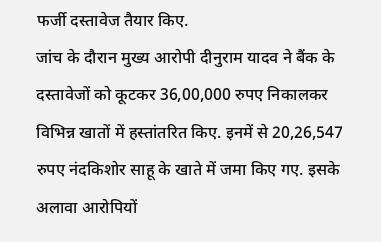फर्जी दस्तावेज तैयार किए.
जांच के दौरान मुख्य आरोपी दीनुराम यादव ने बैंक के दस्तावेजों को कूटकर 36,00,000 रुपए निकालकर विभिन्न खातों में हस्तांतरित किए. इनमें से 20,26,547 रुपए नंदकिशोर साहू के खाते में जमा किए गए. इसके अलावा आरोपियों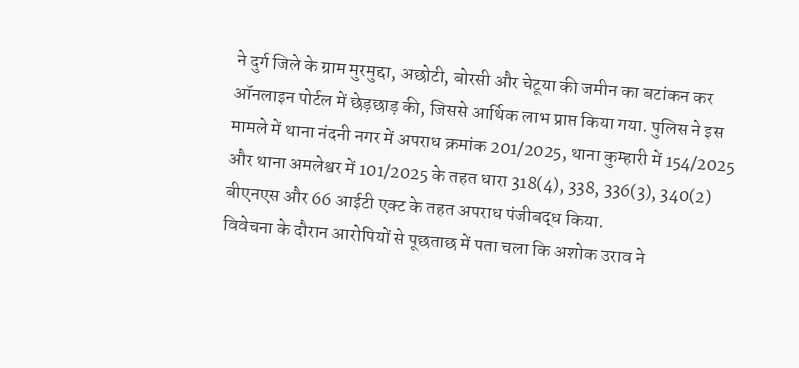ने दुर्ग जिले के ग्राम मुरमुद्दा, अछोटी, बोरसी और चेटूया की जमीन का बटांकन कर ऑनलाइन पोर्टल में छेड़छाड़ की, जिससे आर्थिक लाभ प्राप्त किया गया. पुलिस ने इस मामले में थाना नंदनी नगर में अपराध क्रमांक 201/2025, थाना कुम्हारी में 154/2025 और थाना अमलेश्वर में 101/2025 के तहत धारा 318(4), 338, 336(3), 340(2) बीएनएस और 66 आईटी एक्ट के तहत अपराध पंजीबद्ध किया.
विवेचना के दौरान आरोपियों से पूछताछ में पता चला कि अशोक उराव ने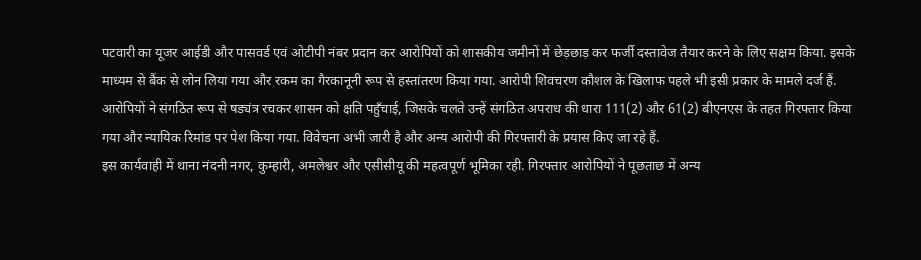पटवारी का यूजर आईडी और पासवर्ड एवं ओटीपी नंबर प्रदान कर आरोपियों को शासकीय जमीनों में छेड़छाड़ कर फर्जी दस्तावेज तैयार करने के लिए सक्षम किया. इसके माध्यम से बैंक से लोन लिया गया और रकम का गैरकानूनी रूप से हस्तांतरण किया गया. आरोपी शिवचरण कौशल के खिलाफ पहले भी इसी प्रकार के मामले दर्ज हैं. आरोपियों ने संगठित रूप से षड्यंत्र रचकर शासन को क्षति पहुँचाई, जिसके चलते उन्हें संगठित अपराध की धारा 111(2) और 61(2) बीएनएस के तहत गिरफ्तार किया गया और न्यायिक रिमांड पर पेश किया गया. विवेचना अभी जारी है और अन्य आरोपी की गिरफ्तारी के प्रयास किए जा रहे हैं.
इस कार्यवाही में थाना नंदनी नगर, कुम्हारी, अमलेश्वर और एसीसीयू की महत्वपूर्ण भूमिका रही. गिरफ्तार आरोपियों ने पूछताछ में अन्य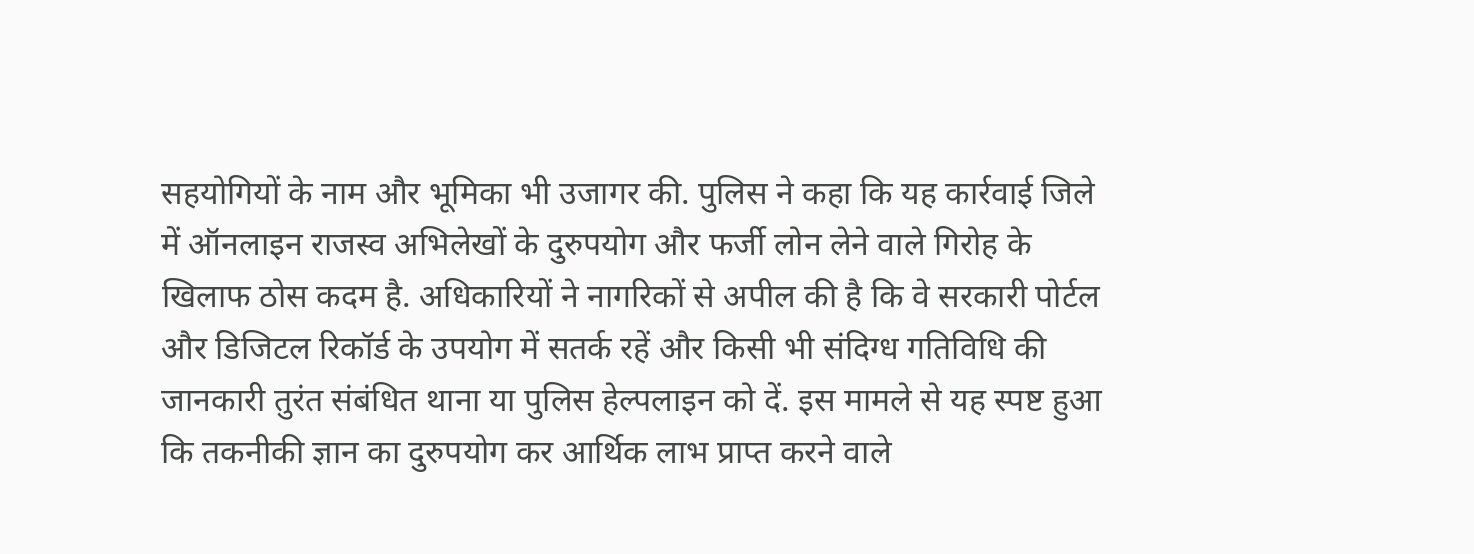सहयोगियों के नाम और भूमिका भी उजागर की. पुलिस ने कहा कि यह कार्रवाई जिले में ऑनलाइन राजस्व अभिलेखों के दुरुपयोग और फर्जी लोन लेने वाले गिरोह के खिलाफ ठोस कदम है. अधिकारियों ने नागरिकों से अपील की है कि वे सरकारी पोर्टल और डिजिटल रिकॉर्ड के उपयोग में सतर्क रहें और किसी भी संदिग्ध गतिविधि की जानकारी तुरंत संबंधित थाना या पुलिस हेल्पलाइन को दें. इस मामले से यह स्पष्ट हुआ कि तकनीकी ज्ञान का दुरुपयोग कर आर्थिक लाभ प्राप्त करने वाले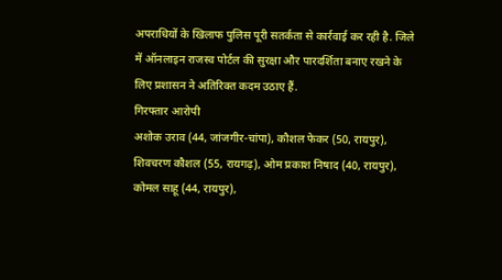अपराधियों के खिलाफ पुलिस पूरी सतर्कता से कार्रवाई कर रही है. जिले में ऑनलाइन राजस्व पोर्टल की सुरक्षा और पारदर्शिता बनाए रखने के लिए प्रशासन ने अतिरिक्त कदम उठाए हैं.
गिरफ्तार आरोपी
अशोक उराव (44, जांजगीर-चांपा), कौशल फेकर (50, रायपुर), शिवचरण कौशल (55, रायगढ़), ओम प्रकाश निषाद (40, रायपुर), कोमल साहू (44, रायपुर),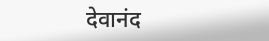देवानंद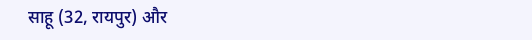साहू (32, रायपुर) और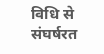विधि से संघर्षरत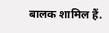बालक शामिल हैं.